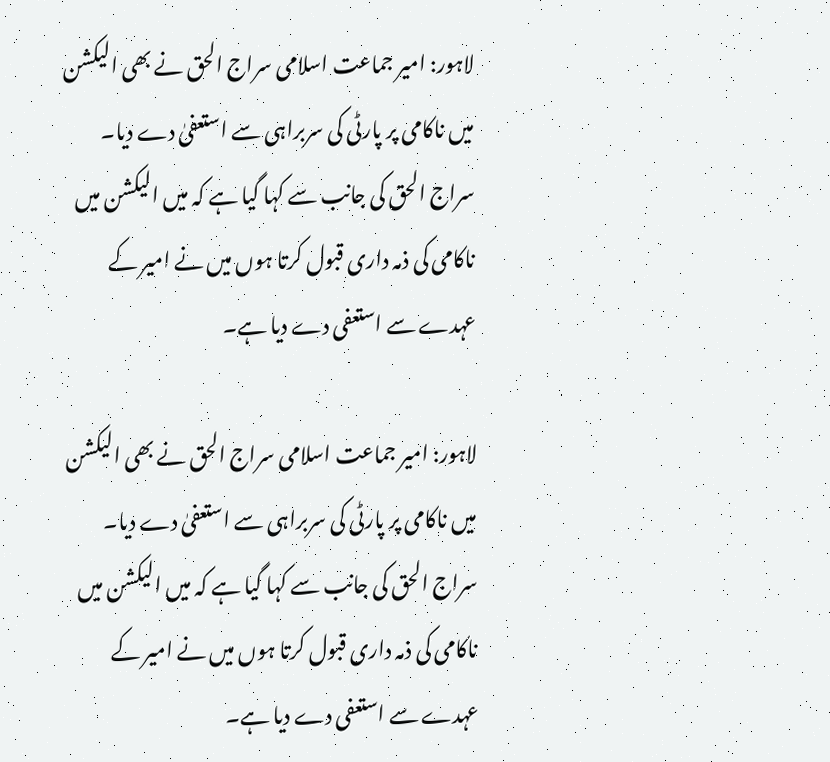لاہور: امیر جماعت اسلامی سراج الحق نے بھی الیکشن میں ناکامی پر پارٹی کی سربراہی سے استعفیٰ دے دیا۔
سراج الحق کی جانب سے کہا گیا ہے کہ میں الیکشن میں ناکامی کی ذمہ داری قبول کرتا ہوں میں نے امیر کے عہدے سے استعفی دے دیا ہے۔

لاہور: امیر جماعت اسلامی سراج الحق نے بھی الیکشن میں ناکامی پر پارٹی کی سربراہی سے استعفیٰ دے دیا۔
سراج الحق کی جانب سے کہا گیا ہے کہ میں الیکشن میں ناکامی کی ذمہ داری قبول کرتا ہوں میں نے امیر کے عہدے سے استعفی دے دیا ہے۔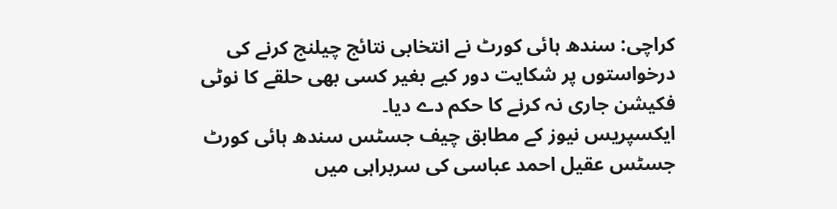کراچی: سندھ ہائی کورٹ نے انتخابی نتائج چیلنج کرنے کی درخواستوں پر شکایت دور کیے بغیر کسی بھی حلقے کا نوٹی فکیشن جاری نہ کرنے کا حکم دے دیا۔
ایکسپریس نیوز کے مطابق چیف جسٹس سندھ ہائی کورٹ جسٹس عقیل احمد عباسی کی سربراہی میں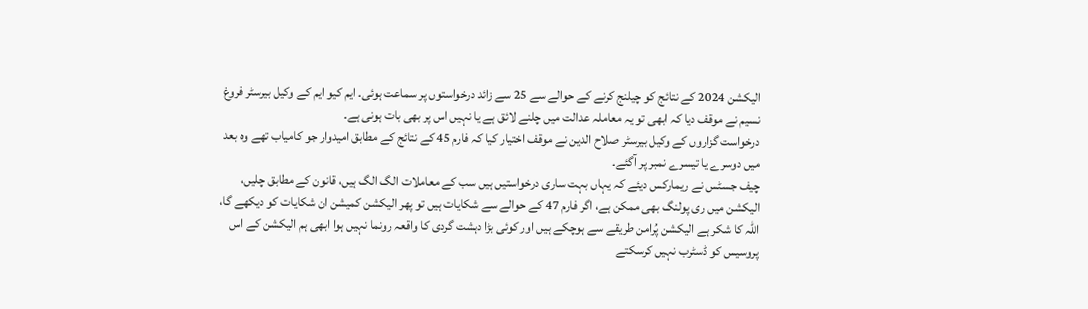الیکشن 2024 کے نتائج کو چیلنج کرنے کے حوالے سے 25 سے زائد درخواستوں پر سماعت ہوئی۔ ایم کیو ایم کے وکیل بیرسٹر فروغ نسیم نے موقف دیا کہ ابھی تو یہ معاملہ عدالت میں چلنے لائق ہے یا نہیں اس پر بھی بات ہونی ہے۔
درخواست گزاروں کے وکیل بیرسٹر صلاح الدین نے موقف اختیار کیا کہ فارم 45 کے نتائج کے مطابق امیدوار جو کامیاب تھے وہ بعد میں دوسرے یا تیسرے نمبر پر آگئے۔
چیف جسٹس نے ریمارکس دیئے کہ یہاں بہت ساری درخواستیں ہیں سب کے معاملات الگ الگ ہیں، قانون کے مطابق چلیں، الیکشن میں ری پولنگ بھی ممکن ہے، اگر فارم 47 کے حوالے سے شکایات ہیں تو پھر الیکشن کمیشن ان شکایات کو دیکھے گا، اللہ کا شکر ہے الیکشن پُرامن طریقے سے ہوچکے ہیں اور کوئی بڑا دہشت گردی کا واقعہ رونما نہیں ہوا ابھی ہم الیکشن کے اس پروسیس کو ڈسٹرب نہیں کرسکتے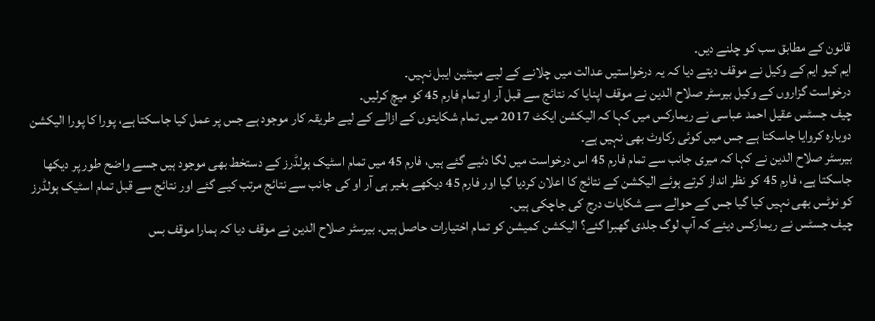قانون کے مطابق سب کو چلنے دیں۔
ایم کیو ایم کے وکیل نے موقف دیتے دیا کہ یہ درخواستیں عدالت میں چلانے کے لیے مینٹین ایبل نہیں۔
درخواست گزاروں کے وکیل بیرسٹر صلاح الدین نے موقف اپنایا کہ نتائج سے قبل آر او تمام فارم 45 کو میچ کرلیں۔
چیف جسٹس عقیل احمد عباسی نے ریمارکس میں کہا کہ الیکشن ایکٹ 2017 میں تمام شکایتوں کے ازالے کے لیے طریقہ کار موجود ہے جس پر عمل کیا جاسکتا ہے، پورا کا پورا الیکشن دوبارہ کروایا جاسکتا ہے جس میں کوئی رکاوٹ بھی نہیں ہے۔
بیرسٹر صلاح الدین نے کہا کہ میری جانب سے تمام فارم 45 اس درخواست میں لگا دئیے گئے ہیں، فارم 45 میں تمام اسٹیک ہولڈرز کے دستخط بھی موجود ہیں جسے واضح طور پر دیکھا جاسکتا ہے، فارم 45 کو نظر انداز کرتے ہوئے الیکشن کے نتائج کا اعلان کردیا گیا اور فارم 45 دیکھے بغیر ہی آر او کی جانب سے نتائج مرتب کیے گئے اور نتائج سے قبل تمام اسٹیک ہولڈرز کو نوٹس بھی نہیں کیا گیا جس کے حوالے سے شکایات درج کی جاچکی ہیں۔
چیف جسٹس نے ریمارکس دیئے کہ آپ لوگ جلدی گھبرا گئے؟ الیکشن کمیشن کو تمام اختیارات حاصل ہیں۔ بیرسٹر صلاح الدین نے موقف دیا کہ ہمارا موقف بس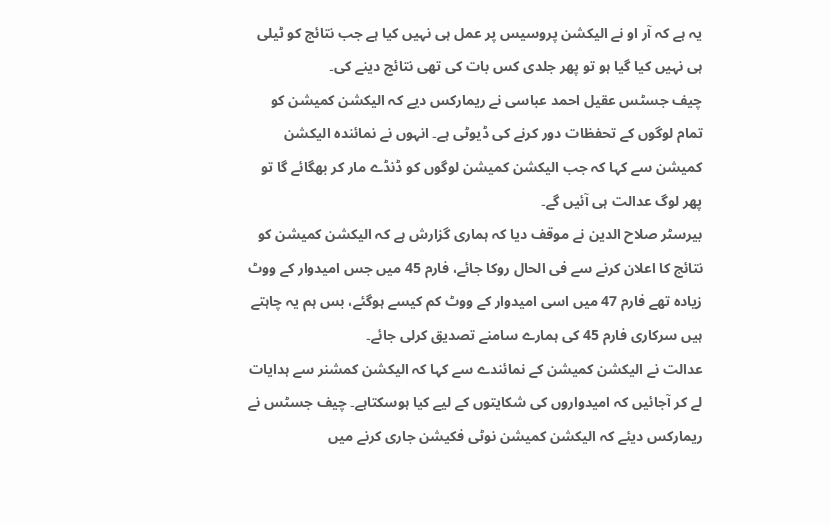یہ ہے کہ آر او نے الیکشن پروسیس پر عمل ہی نہیں کیا ہے جب نتائج کو ٹیلی ہی نہیں کیا گیا ہو تو پھر جلدی کس بات کی تھی نتائج دینے کی۔
چیف جسٹس عقیل احمد عباسی نے ریمارکس دیے کہ الیکشن کمیشن کو تمام لوگوں کے تحفظات دور کرنے کی ڈیوٹی ہے۔ انہوں نے نمائندہ الیکشن کمیشن سے کہا کہ جب الیکشن کمیشن لوگوں کو ڈنڈے مار کر بھگائے گا تو پھر لوگ عدالت ہی آئیں گے۔
بیرسٹر صلاح الدین نے موقف دیا کہ ہماری گزارش ہے کہ الیکشن کمیشن کو نتائج کا اعلان کرنے سے فی الحال روکا جائے، فارم 45 میں جس امیدوار کے ووٹ زیادہ تھے فارم 47 میں اسی امیدوار کے ووٹ کم کیسے ہوگئے، بس ہم یہ چاہتے ہیں سرکاری فارم 45 کی ہمارے سامنے تصدیق کرلی جائے۔
عدالت نے الیکشن کمیشن کے نمائندے سے کہا کہ الیکشن کمشنر سے ہدایات لے کر آجائیں کہ امیدواروں کی شکایتوں کے لیے کیا ہوسکتاہے۔ چیف جسٹس نے ریمارکس دیئے کہ الیکشن کمیشن نوٹی فکیشن جاری کرنے میں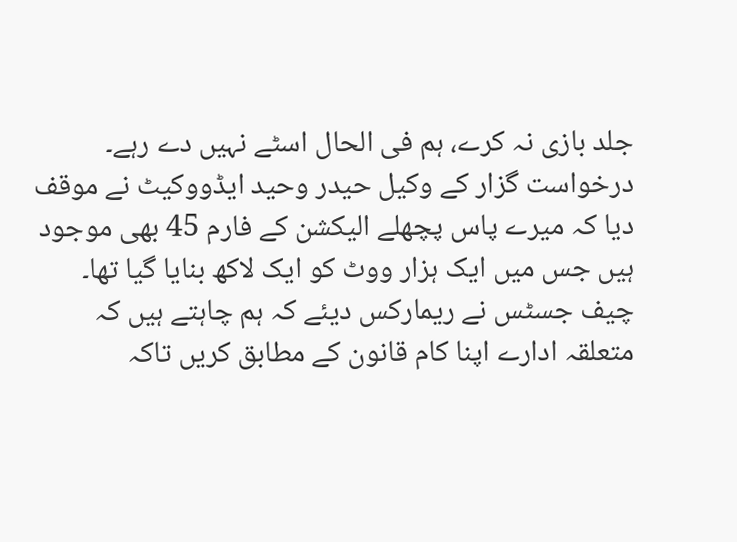جلد بازی نہ کرے، ہم فی الحال اسٹے نہیں دے رہے۔
درخواست گزار کے وکیل حیدر وحید ایڈووکیٹ نے موقف دیا کہ میرے پاس پچھلے الیکشن کے فارم 45 بھی موجود ہیں جس میں ایک ہزار ووٹ کو ایک لاکھ بنایا گیا تھا۔
چیف جسٹس نے ریمارکس دیئے کہ ہم چاہتے ہیں کہ متعلقہ ادارے اپنا کام قانون کے مطابق کریں تاکہ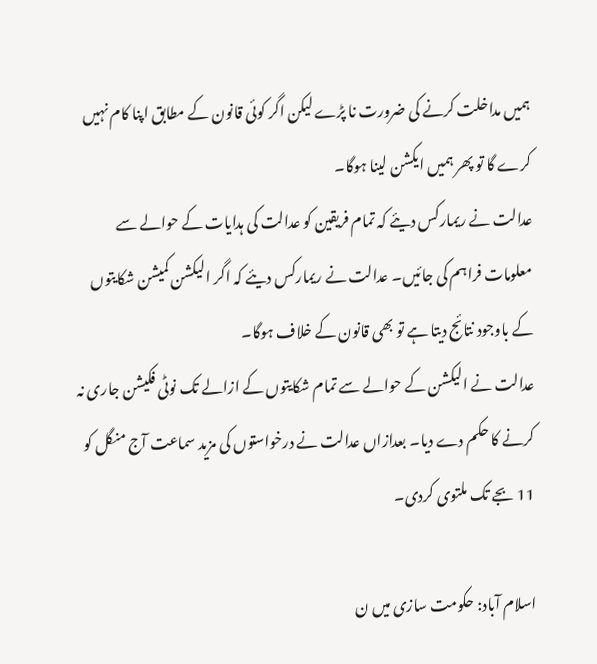ہمیں مداخلت کرنے کی ضرورت نا پڑے لیکن اگر کوئی قانون کے مطابق اپنا کام نہیں کرے گا تو پھر ہمیں ایکشن لینا ہوگا۔
عدالت نے ریمارکس دیئے کہ تمام فریقین کو عدالت کی ہدایات کے حوالے سے معلومات فراہم کی جائیں۔ عدالت نے ریمارکس دیئے کہ اگر الیکشن کمیشن شکایتوں کے باوجود نتائج دیتا ہے تو بھی قانون کے خلاف ہوگا۔
عدالت نے الیکشن کے حوالے سے تمام شکایتوں کے ازالے تک نوٹی فکیشن جاری نہ کرنے کا حکم دے دیا۔ بعدازاں عدالت نے درخواستوں کی مزید سماعت آج منگل کو 11 بجے تک ملتوی کردی۔

اسلام آباد: حکومت سازی میں ن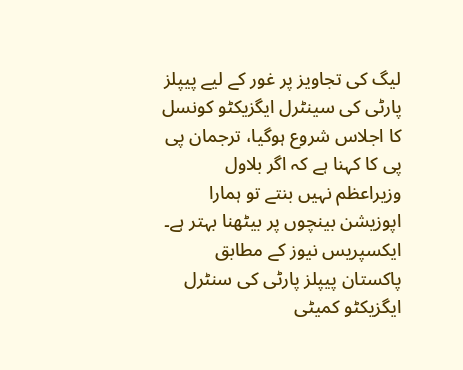لیگ کی تجاویز پر غور کے لیے پیپلز پارٹی کی سینٹرل ایگزیکٹو کونسل کا اجلاس شروع ہوگیا، ترجمان پی پی کا کہنا ہے کہ اگر بلاول وزیراعظم نہیں بنتے تو ہمارا اپوزیشن بینچوں پر بیٹھنا بہتر ہے۔
ایکسپریس نیوز کے مطابق پاکستان پیپلز پارٹی کی سنٹرل ایگزیکٹو کمیٹی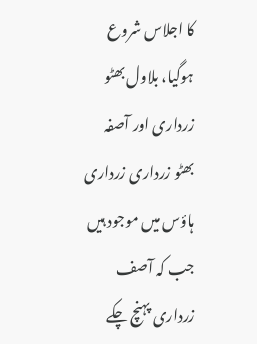کا اجلاس شروع ہوگیا، بلاول بھٹو زرداری اور آصفہ بھٹو زرداری زرداری ہاؤس میں موجود ہیں جب کہ آصف زرداری پہنچ چکے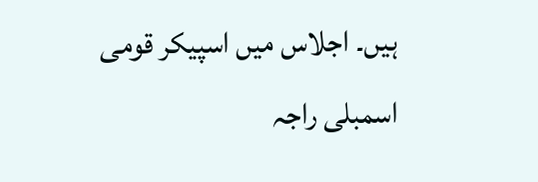ہیں۔ اجلاس میں اسپیکر قومی اسمبلی راجہ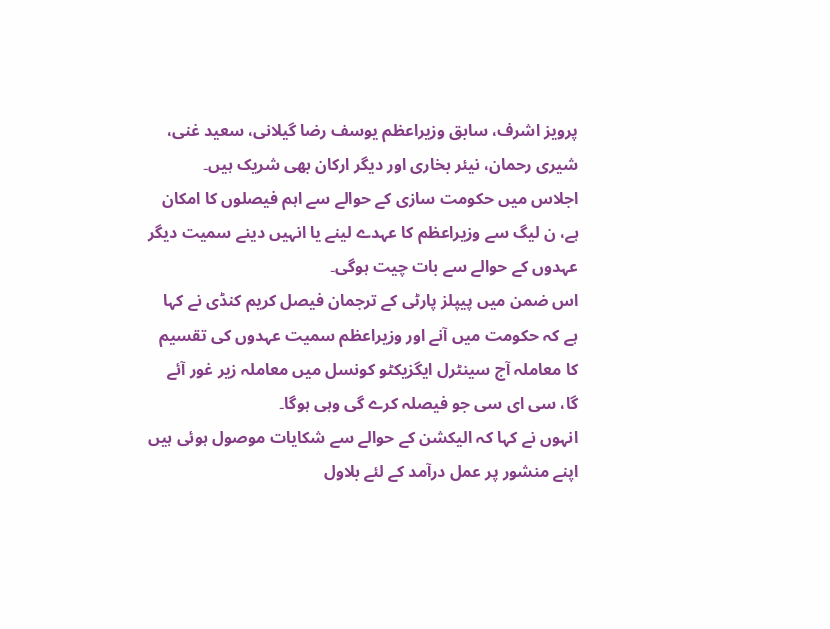پرویز اشرف، سابق وزیراعظم یوسف رضا گیلانی، سعید غنی، شیری رحمان، نیئر بخاری اور دیگر ارکان بھی شریک ہیں۔
اجلاس میں حکومت سازی کے حوالے سے اہم فیصلوں کا امکان ہے، ن لیگ سے وزیراعظم کا عہدے لینے یا انہیں دینے سمیت دیگر عہدوں کے حوالے سے بات چیت ہوگی۔
اس ضمن میں پیپلز پارٹی کے ترجمان فیصل کریم کنڈی نے کہا ہے کہ حکومت میں آنے اور وزیراعظم سمیت عہدوں کی تقسیم کا معاملہ آج سینٹرل ایگزیکٹو کونسل میں معاملہ زیر غور آئے گا، سی ای سی جو فیصلہ کرے گی وہی ہوگا۔
انہوں نے کہا کہ الیکشن کے حوالے سے شکایات موصول ہوئی ہیں اپنے منشور پر عمل درآمد کے لئے بلاول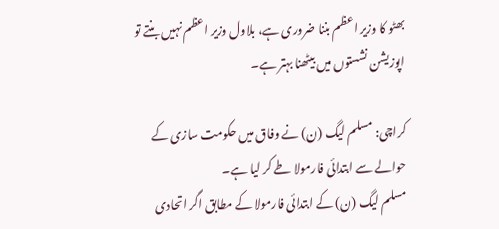بھٹو کا وزیر اعظم بننا ضروری ہے، بلاول وزیر اعظم نہیں بنتے تو اپوزیشن نشستوں میں بیٹھنا بہتر ہے۔

کراچی: مسلم لیگ (ن) نے وفاق میں حکومت سازی کے حوالے سے ابتدائی فارمولا طے کر لیا ہے۔
مسلم لیگ (ن) کے ابتدائی فارمولا کے مطابق اگر اتحادی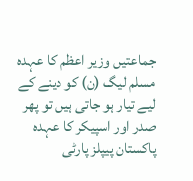جماعتیں وزیر اعظم کا عہدہ مسلم لیگ (ن) کو دینے کے لیے تیار ہو جاتی ہیں تو پھر صدر اور اسپیکر کا عہدہ پاکستان پیپلز پارٹی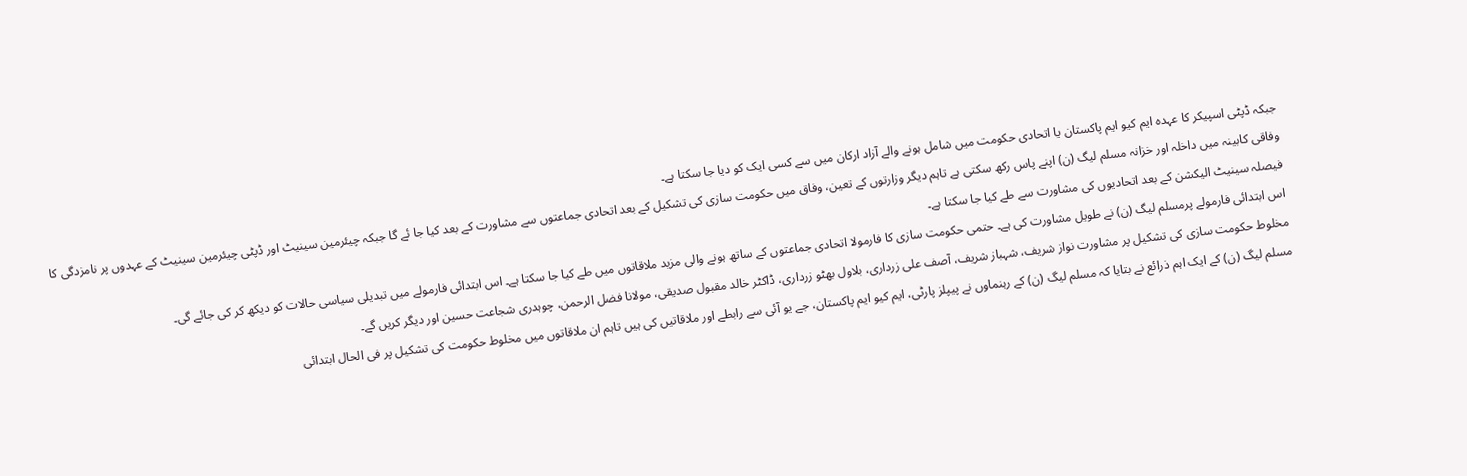جبکہ ڈپٹی اسپیکر کا عہدہ ایم کیو ایم پاکستان یا اتحادی حکومت میں شامل ہونے والے آزاد ارکان میں سے کسی ایک کو دیا جا سکتا ہے۔
وفاقی کابینہ میں داخلہ اور خزانہ مسلم لیگ (ن) اپنے پاس رکھ سکتی ہے تاہم دیگر وزارتوں کے تعین، وفاق میں حکومت سازی کی تشکیل کے بعد اتحادی جماعتوں سے مشاورت کے بعد کیا جا ئے گا جبکہ چیئرمین سینیٹ اور ڈپٹی چیئرمین سینیٹ کے عہدوں پر نامزدگی کا فیصلہ سینیٹ الیکشن کے بعد اتحادیوں کی مشاورت سے طے کیا جا سکتا ہے۔
اس ابتدائی فارمولے پرمسلم لیگ (ن) نے طویل مشاورت کی ہے۔ حتمی حکومت سازی کا فارمولا اتحادی جماعتوں کے ساتھ ہونے والی مزید ملاقاتوں میں طے کیا جا سکتا ہے۔ اس ابتدائی فارمولے میں تبدیلی سیاسی حالات کو دیکھ کر کی جائے گی۔
مخلوط حکومت سازی کی تشکیل پر مشاورت نواز شریف، شہباز شریف، آصف علی زرداری، بلاول بھٹو زرداری، ڈاکٹر خالد مقبول صدیقی، مولانا فضل الرحمن، چوہدری شجاعت حسین اور دیگر کریں گے۔
مسلم لیگ (ن) کے ایک اہم ذرائع نے بتایا کہ مسلم لیگ (ن) کے رہنماوں نے پیپلز پارٹی، ایم کیو ایم پاکستان، جے یو آئی سے رابطے اور ملاقاتیں کی ہیں تاہم ان ملاقاتوں میں مخلوط حکومت کی تشکیل پر فی الحال ابتدائی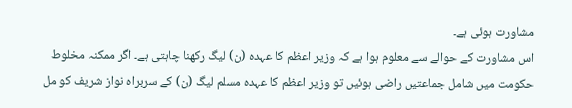مشاورت ہوئی ہے۔
اس مشاورت کے حوالے سے معلوم ہوا ہے کہ وزیر اعظم کا عہدہ (ن) لیگ رکھنا چاہتی ہے۔ اگر ممکنہ مخلوط حکومت میں شامل جماعتیں راضی ہوئیں تو وزیر اعظم کا عہدہ مسلم لیگ (ن) کے سربراہ نواز شریف کو مل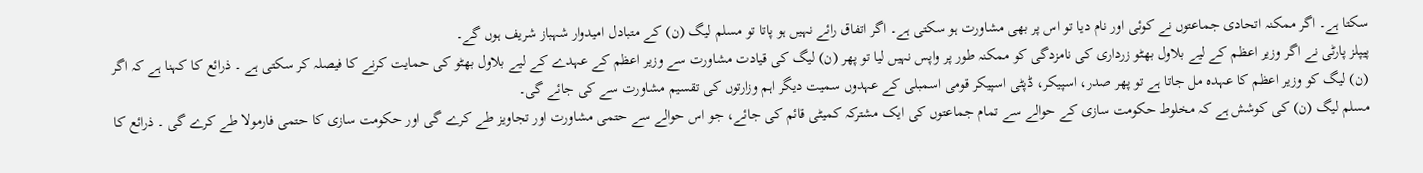سکتا ہے۔ اگر ممکنہ اتحادی جماعتوں نے کوئی اور نام دیا تو اس پر بھی مشاورت ہو سکتی ہے۔ اگر اتفاق رائے نہیں ہو پاتا تو مسلم لیگ (ن) کے متبادل امیدوار شہباز شریف ہوں گے۔
پیپلز پارٹی نے اگر وزیر اعظم کے لیے بلاول بھٹو زرداری کی نامزدگی کو ممکنہ طور پر واپس نہیں لیا تو پھر (ن) لیگ کی قیادت مشاورت سے وزیر اعظم کے عہدے کے لیے بلاول بھٹو کی حمایت کرنے کا فیصلہ کر سکتی ہے ۔ ذرائع کا کہنا ہے کہ اگر (ن) لیگ کو وزیر اعظم کا عہدہ مل جاتا ہے تو پھر صدر، اسپیکر، ڈپٹی اسپیکر قومی اسمبلی کے عہدوں سمیت دیگر اہم وزارتوں کی تقسیم مشاورت سے کی جائے گی۔
مسلم لیگ (ن) کی کوشش ہے کہ مخلوط حکومت سازی کے حوالے سے تمام جماعتوں کی ایک مشترکہ کمیٹی قائم کی جائے، جو اس حوالے سے حتمی مشاورت اور تجاویز طے کرے گی اور حکومت سازی کا حتمی فارمولا طے کرے گی ۔ ذرائع کا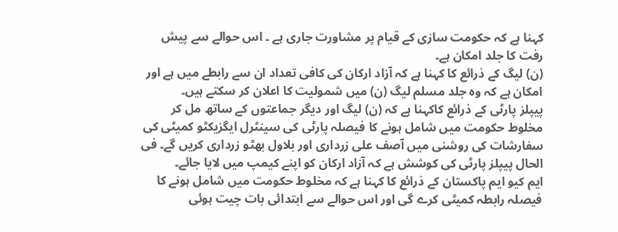کہنا ہے کہ حکومت سازی کے قیام پر مشاورت جاری ہے ۔ اس حوالے سے پیش رفت کا جلد امکان ہے۔
(ن) لیگ کے ذرائع کا کہنا ہے کہ آزاد ارکان کی کافی تعداد ان سے رابطے میں ہے اور امکان ہے کہ وہ جلد مسلم لیگ (ن) میں شمولیت کا اعلان کر سکتے ہیں۔
پیپلز پارٹی کے ذرائع کاکہنا ہے کہ (ن) لیگ اور دیگر جماعتوں کے ساتھ مل کر مخلوط حکومت میں شامل ہونے کا فیصلہ پارٹی کی سینٹرل ایگزیکٹو کمیٹی کی سفارشات کی روشنی میں آصف علی زرداری اور بلاول بھٹو زرداری کریں گے۔ فی الحال پیپلز پارٹی کی کوشش ہے کہ آزاد ارکان کو اپنے کیمپ میں لایا جائے۔
ایم کیو ایم پاکستان کے ذرائع کا کہنا ہے کہ مخلوط حکومت میں شامل ہونے کا فیصلہ رابطہ کمیٹی کرے گی اور اس حوالے سے ابتدائی بات چیت ہوئی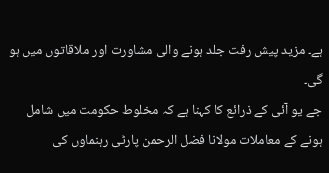ہے۔ مزید پیش رفت جلد ہونے والی مشاورت اور ملاقاتوں میں ہو گی۔
جے یو آئی کے ذرائع کا کہنا ہے کہ مخلوط حکومت میں شامل ہونے کے معاملات مولانا فضل الرحمن پارٹی رہنماوں کی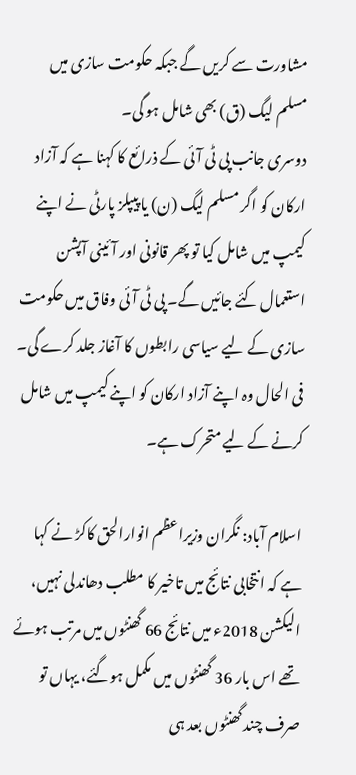مشاورت سے کریں گے جبکہ حکومت سازی میں مسلم لیگ (ق) بھی شامل ہو گی۔
دوسری جانب پی ٹی آئی کے ذرائع کا کہنا ہے کہ آزاد ارکان کو اگر مسلم لیگ (ن) یا پیپلز پارٹی نے اپنے کیمپ میں شامل کیا تو پھر قانونی اور آئینی آپشن استعمال کئے جائیں گے۔ پی ٹی آئی وفاق میں حکومت سازی کے لیے سیاسی رابطوں کا آغاز جلد کرے گی۔ فی الحال وہ اپنے آزاد ارکان کو اپنے کیمپ میں شامل کرنے کے لیے متحرک ہے۔

اسلام آباد: نگران وزیراعظم انوارالحق کاکڑ نے کہا ہے کہ انتخابی نتائج میں تاخیر کا مطلب دھاندلی نہیں، الیکشن 2018ء میں نتائج 66 گھنٹوں میں مرتب ہوئے تھے اس بار 36 گھنٹوں میں مکمل ہوگئے، یہاں تو صرف چند گھنٹوں بعد ہی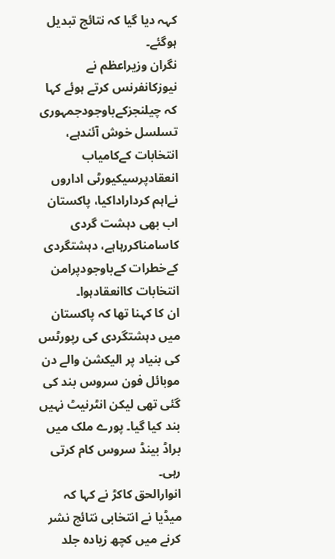کہہ دیا گیا کہ نتائج تبدیل ہوگئے۔
نگران وزیراعظم نے نیوزکانفرنس کرتے ہوئے کہا کہ چیلنجزکےباوجودجمہوری تسلسل خوش آئندہے، انتخابات کےکامیاب انعقادپرسیکیورٹی اداروں نےاہم کرداراداکیا، پاکستان اب بھی دہشت گردی کاسامناکررہاہے، دہشتگردی کےخطرات کےباوجودپرامن انتخابات کاانعقادہوا۔
ان کا کہنا تھا کہ پاکستان میں دہشتگردی کی رپورٹس کی بنیاد پر الیکشن والے دن موبائل فون سروس بند کی گئی تھی لیکن انٹرنیٹ نہیں بند کیا گیا۔ پورے ملک میں براڈ بینڈ سروس کام کرتی رہی۔
انوارالحق کاکڑ نے کہا کہ میڈیا نے انتخابی نتائج نشر کرنے میں کچھ زیادہ جلد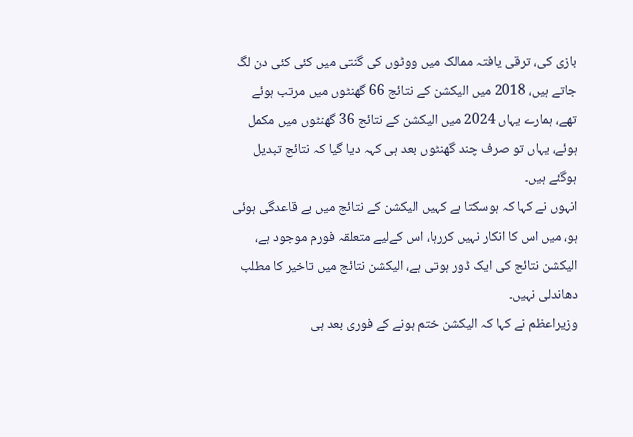بازی کی، ترقی یافتہ ممالک میں ووٹوں کی گنتی میں کئی کئی دن لگ جاتے ہیں، 2018 میں الیکشن کے نتائج 66 گھنٹوں میں مرتب ہوئے تھے، ہمارے یہاں 2024 میں الیکشن کے نتائج 36 گھنٹوں میں مکمل ہوئے، یہاں تو صرف چند گھنٹوں بعد ہی کہہ دیا گیا کہ نتائج تبدیل ہوگئے ہیں۔
انہوں نے کہا کہ ہوسکتا ہے کہیں الیکشن کے نتائج میں بے قاعدگی ہوئی ہو، میں اس کا انکار نہیں کررہا، اس کےلیے متعلقہ فورم موجود ہے، الیکشن نتائج کی ایک ڈور ہوتی ہے، الیکشن نتائج میں تاخیر کا مطلب دھاندلی نہیں۔
وزیراعظم نے کہا کہ الیکشن ختم ہونے کے فوری بعد ہی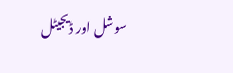سوشل اور ڈیجیٹل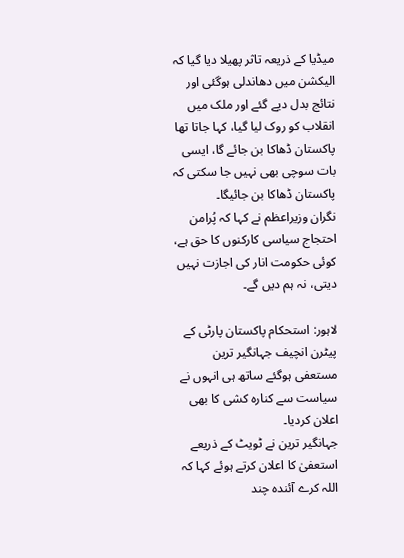میڈیا کے ذریعہ تاثر پھیلا دیا گیا کہ الیکشن میں دھاندلی ہوگئی اور نتائج بدل دیے گئے اور ملک میں انقلاب کو روک لیا گیا، کہا جاتا تھا پاکستان ڈھاکا بن جائے گا، ایسی بات سوچی بھی نہیں جا سکتی کہ پاکستان ڈھاکا بن جائیگا۔
نگران وزیراعظم نے کہا کہ پُرامن احتجاج سیاسی کارکنوں کا حق ہے، کوئی حکومت انار کی اجازت نہیں دیتی، نہ ہم دیں گے۔

لاہور: استحکام پاکستان پارٹی کے پیٹرن انچیف جہانگیر ترین مستعفی ہوگئے ساتھ ہی انہوں نے سیاست سے کنارہ کشی کا بھی اعلان کردیا۔
جہانگیر ترین نے ٹویٹ کے ذریعے استعفیٰ کا اعلان کرتے ہوئے کہا کہ اللہ کرے آئندہ چند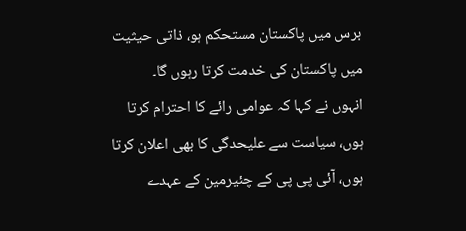برس میں پاکستان مستحکم ہو، ذاتی حیثیت میں پاکستان کی خدمت کرتا رہوں گا۔
انہوں نے کہا کہ عوامی رائے کا احترام کرتا ہوں، سیاست سے علیحدگی کا بھی اعلان کرتا ہوں، آئی پی پی کے چئیرمین کے عہدے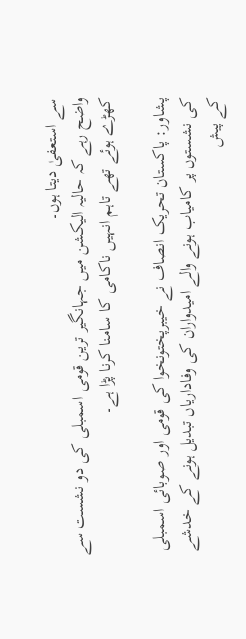سے استعفیٰ دیتا ہوں۔
واضح رہے کہ حالیہ الیکشن میں جہانگیر ترین قومی اسمبلی کی دو نشست سے کھڑے ہوئے تھے تاہم انہیں ناکامی کا سامنا کرنا پڑا ہے۔

پشاور: پاکستان تحریک انصاف نے خیبرپختونخوا کی قومی اور صوبائی اسمبلی کی نشستوں پر کامیاب ہونے والے امیدواران کی وفاداریاں تبدیل ہونے کے خدشے کے پیش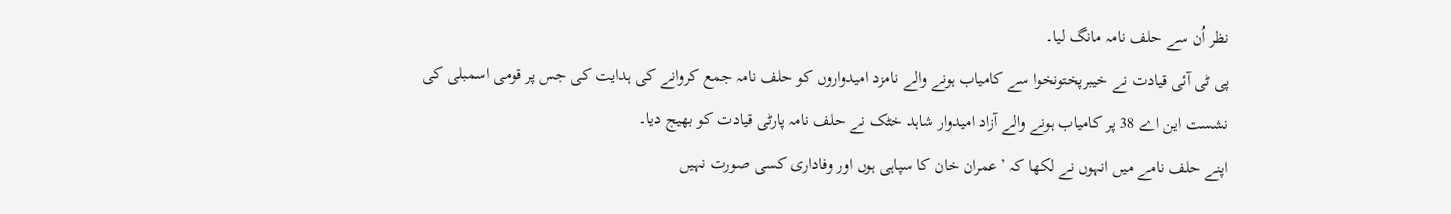نظر اُن سے حلف نامہ مانگ لیا۔
پی ٹی آئی قیادت نے خیبرپختونخوا سے کامیاب ہونے والے نامزد امیدواروں کو حلف نامہ جمع کروانے کی ہدایت کی جس پر قومی اسمبلی کی نشست این اے 38 پر کامیاب ہونے والے آزاد امیدوار شاہد خٹک نے حلف نامہ پارٹی قیادت کو بھیج دیا۔
اپنے حلف نامے میں انہوں نے لکھا کہ ’عمران خان کا سپاہی ہوں اور وفاداری کسی صورت نہیں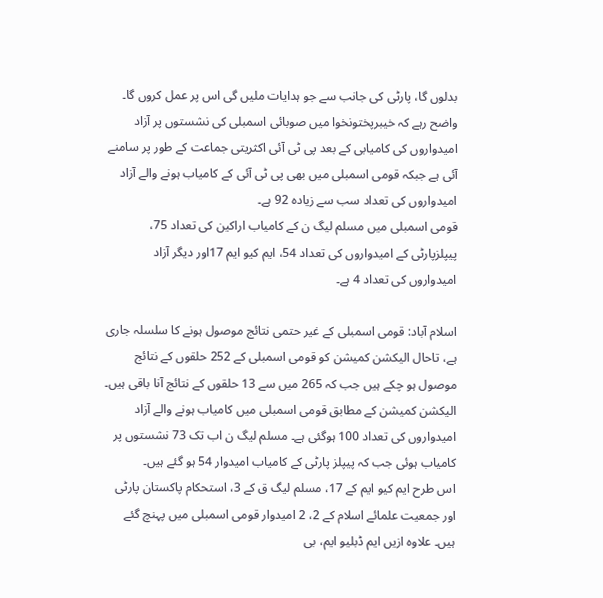بدلوں گا، پارٹی کی جانب سے جو ہدایات ملیں گی اس پر عمل کروں گا۔
واضح رہے کہ خیبرپختونخوا میں صوبائی اسمبلی کی نشستوں پر آزاد امیدواروں کی کامیابی کے بعد پی ٹی آئی اکثریتی جماعت کے طور پر سامنے آئی ہے جبکہ قومی اسمبلی میں بھی پی ٹی آئی کے کامیاب ہونے والے آزاد امیدواروں کی تعداد سب سے زیادہ 92 ہے۔
قومی اسمبلی میں مسلم لیگ ن کے کامیاب اراکین کی تعداد 75، پیپلزپارٹی کے امیدواروں کی تعداد 54، ایم کیو ایم 17اور دیگر آزاد امیدواروں کی تعداد 4 ہے۔

اسلام آباد: قومی اسمبلی کے غیر حتمی نتائج موصول ہونے کا سلسلہ جاری ہے، تاحال الیکشن کمیشن کو قومی اسمبلی کے 252 حلقوں کے نتائج موصول ہو چکے ہیں جب کہ 265 میں سے 13 حلقوں کے نتائج آنا باقی ہیں۔
الیکشن کمیشن کے مطابق قومی اسمبلی میں کامیاب ہونے والے آزاد امیدواروں کی تعداد 100 ہوگئی ہے۔ مسلم لیگ ن اب تک 73 نشستوں پر کامیاب ہوئی جب کہ پیپلز پارٹی کے کامیاب امیدوار 54 ہو گئے ہیں۔
اس طرح ایم کیو ایم کے 17، مسلم لیگ ق کے 3، استحکام پاکستان پارٹی اور جمعیت علمائے اسلام کے 2، 2 امیدوار قومی اسمبلی میں پہنچ گئے ہیں۔ علاوہ ازیں ایم ڈبلیو ایم، بی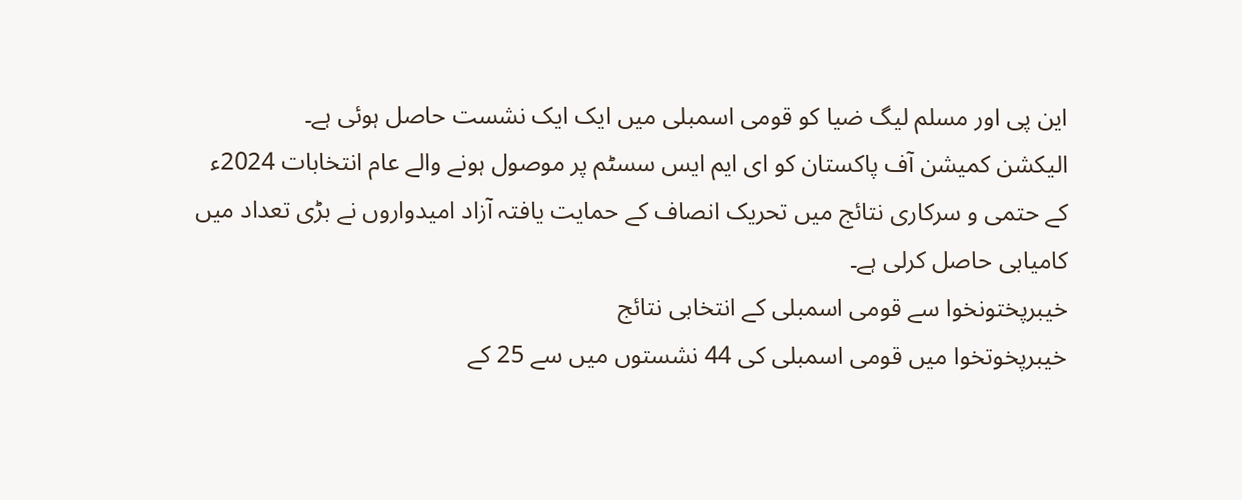این پی اور مسلم لیگ ضیا کو قومی اسمبلی میں ایک ایک نشست حاصل ہوئی ہے۔
الیکشن کمیشن آف پاکستان کو ای ایم ایس سسٹم پر موصول ہونے والے عام انتخابات 2024ء کے حتمی و سرکاری نتائج میں تحریک انصاف کے حمایت یافتہ آزاد امیدواروں نے بڑی تعداد میں کامیابی حاصل کرلی ہے۔
خیبرپختونخوا سے قومی اسمبلی کے انتخابی نتائج
خیبرپخوتخوا میں قومی اسمبلی کی 44 نشستوں میں سے 25 کے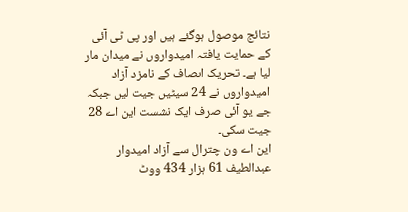نتائج موصول ہوگئے ہیں اور پی ٹی آئی کے حمایت یافتہ امیدواروں نے میدان مار لیا ہے۔ تحریک اںصاف کے نامزد آزاد امیدواروں نے 24 سیٹیں جیت لیں جبکہ جے یو آئی صرف ایک نشست این اے 28 جیت سکی۔
این اے ون چترال سے آزاد امیدوار عبدالطیف 61 ہزار 434 ووٹ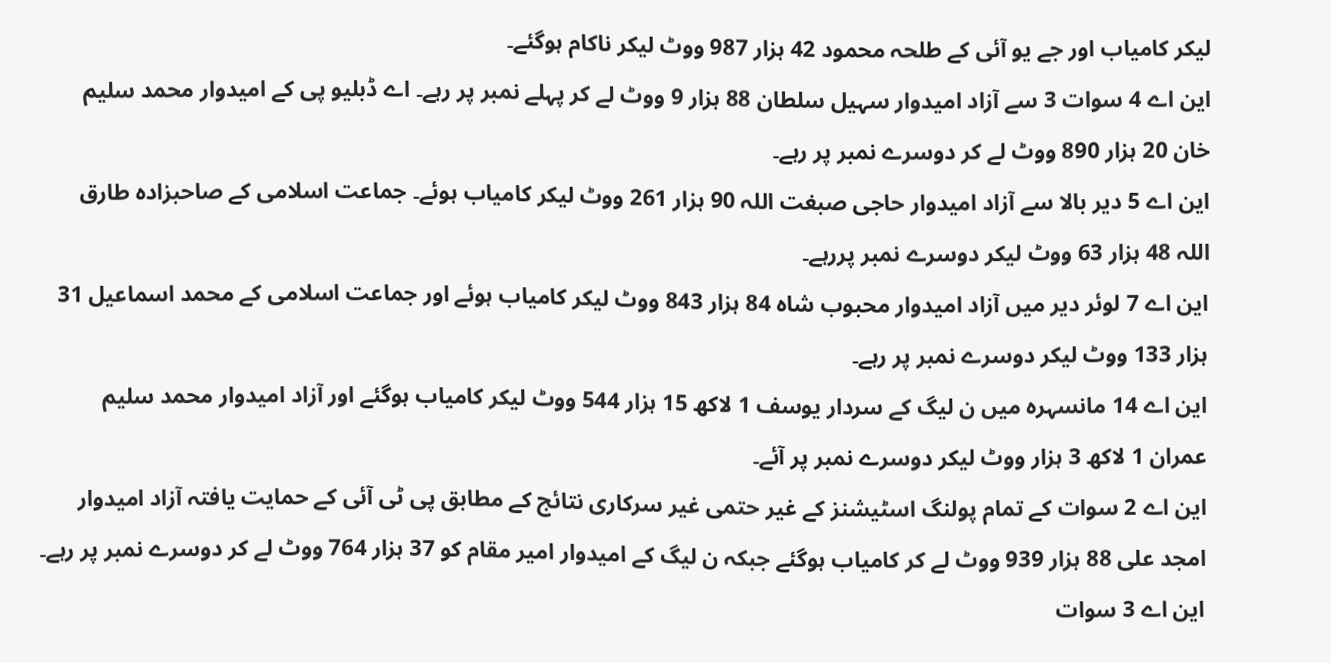لیکر کامیاب اور جے یو آئی کے طلحہ محمود 42 ہزار 987 ووٹ لیکر ناکام ہوگئے۔
این اے 4 سوات 3 سے آزاد امیدوار سہیل سلطان 88 ہزار 9 ووٹ لے کر پہلے نمبر پر رہے۔ اے ڈبلیو پی کے امیدوار محمد سلیم خان 20 ہزار 890 ووٹ لے کر دوسرے نمبر پر رہے۔
این اے 5 دیر بالا سے آزاد امیدوار حاجی صبغت اللہ 90 ہزار 261 ووٹ لیکر کامیاب ہوئے۔ جماعت اسلامی کے صاحبزادہ طارق اللہ 48 ہزار 63 ووٹ لیکر دوسرے نمبر پررہے۔
این اے 7 لوئر دیر میں آزاد امیدوار محبوب شاہ 84 ہزار 843 ووٹ لیکر کامیاب ہوئے اور جماعت اسلامی کے محمد اسماعیل 31 ہزار 133 ووٹ لیکر دوسرے نمبر پر رہے۔
این اے 14 مانسہرہ میں ن لیگ کے سردار یوسف 1 لاکھ 15 ہزار 544 ووٹ لیکر کامیاب ہوگئے اور آزاد امیدوار محمد سلیم عمران 1 لاکھ 3 ہزار ووٹ لیکر دوسرے نمبر پر آئے۔
این اے 2 سوات کے تمام پولنگ اسٹیشنز کے غیر حتمی غیر سرکاری نتائج کے مطابق پی ٹی آئی کے حمایت یافتہ آزاد امیدوار امجد علی 88 ہزار 939 ووٹ لے کر کامیاب ہوگئے جبکہ ن لیگ کے امیدوار امیر مقام کو 37 ہزار 764 ووٹ لے کر دوسرے نمبر پر رہے۔
این اے 3 سوات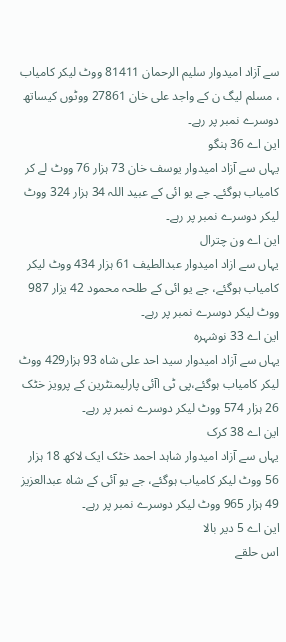سے آزاد امیدوار سلیم الرحمان 81411 ووٹ لیکر کامیاب ، مسلم لیگ ن کے واجد علی خان 27861 ووٹوں کیساتھ دوسرے نمبر پر رہے۔
این اے 36 ہنگو
یہاں سے آزاد امیدوار یوسف خان 73 ہزار 76 ووٹ لے کر کامیاب ہوگئے۔ جے یو ائی کے عبید اللہ 34 ہزار 324 ووٹ لیکر دوسرے نمبر پر رہے۔
این اے ون چترال
یہاں سے ازاد امیدوار عبدالطیف 61 ہزار 434 ووٹ لیکر کامیاب ہوگئے، جے یو ائی کے طلحہ محمود 42 یزار 987 ووٹ لیکر دوسرے نمبر پر رہے۔
این اے 33 نوشہرہ
یہاں سے آزاد امیدوار سید احد علی شاہ 93 ہزار429 ووٹ لیکر کامیاب ہوگئے،پی ٹی اآئی پارلیمنٹرین کے پرویز خٹک 26 ہزار 574 ووٹ لیکر دوسرے نمبر پر رہے۔
این اے 38 کرک
یہاں سے آزاد امیدوار شاہد احمد خٹک ایک لاکھ 18 ہزار 56 ووٹ لیکر کامیاب ہوگئے، جے یو آئی کے شاہ عبدالعزیز 49 ہزار 965 ووٹ لیکر دوسرے نمبر پر رہے۔
این اے 5 دیر بالا
اس حلقے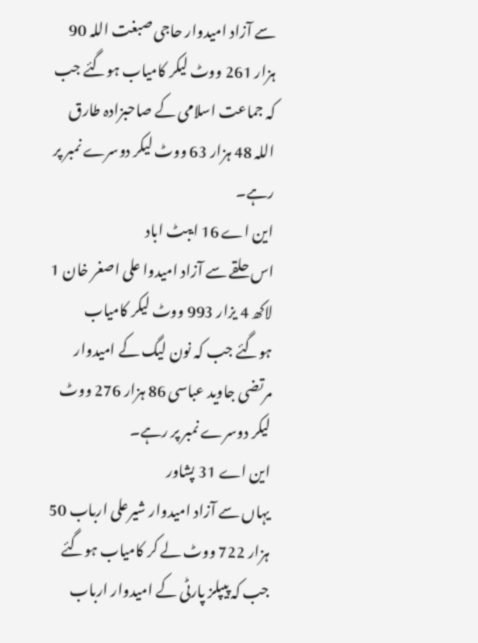سے آزاد امیدوار حاجی صبغت اللہ 90 ہزار 261 ووٹ لیکر کامیاب ہوگئے جب کہ جماعت اسلامی کے صاحبزادہ طارق اللہ 48 ہزار 63 ووٹ لیکر دوسرے نمبر پر رہے۔
این اے 16 ایبٹ اباد
اس حلقے سے آزاد امیدوا علی اصغر خان 1 لاکھ 4 یزار 993 ووٹ لیکر کامیاب ہوگئے جب کہ نون لیگ کے امیدوار مرتضی جاوید عباسی 86 ہزار 276 ووٹ لیکر دوسرے نمبر پر رہے۔
این اے 31 پشاور
یہاں سے آزاد امیدوار شیرعلی ارباب 50 ہزار 722 ووٹ لے کر کامیاب ہوگئے جب کہ پیپلز پارٹی کے امیدوار ارباب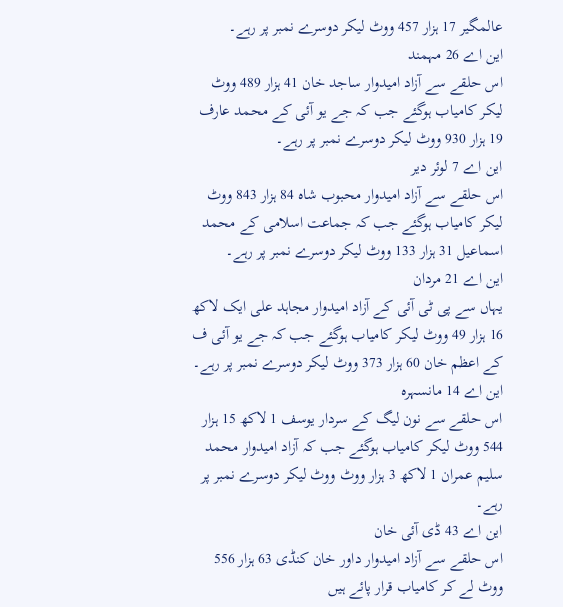عالمگیر 17 ہزار 457 ووٹ لیکر دوسرے نمبر پر رہے۔
این اے 26 مہمند
اس حلقے سے آزاد امیدوار ساجد خان 41 ہزار 489 ووٹ لیکر کامیاب ہوگئے جب کہ جے یو آئی کے محمد عارف 19 ہزار 930 ووٹ لیکر دوسرے نمبر پر رہے۔
این اے 7 لوئر دیر
اس حلقے سے آزاد امیدوار محبوب شاہ 84 ہزار 843 ووٹ لیکر کامیاب ہوگئے جب کہ جماعت اسلامی کے محمد اسماعیل 31 ہزار 133 ووٹ لیکر دوسرے نمبر پر رہے۔
این اے 21 مردان
یہاں سے پی ٹی آئی کے آزاد امیدوار مجاہد علی ایک لاکھ 16 ہزار 49 ووٹ لیکر کامیاب ہوگئے جب کہ جے یو آئی ف کے اعظم خان 60 ہزار 373 ووٹ لیکر دوسرے نمبر پر رہے۔
این اے 14 مانسہرہ
اس حلقے سے نون لیگ کے سردار یوسف 1 لاکھ 15 ہزار 544 ووٹ لیکر کامیاب ہوگئے جب کہ آزاد امیدوار محمد سلیم عمران 1 لاکھ 3 ہزار ووٹ ووٹ لیکر دوسرے نمبر پر رہے۔
این اے 43 ڈی آئی خان
اس حلقے سے آزاد امیدوار داور خان کنڈی 63 ہزار 556 ووٹ لے کر کامیاب قرار پائے ہیں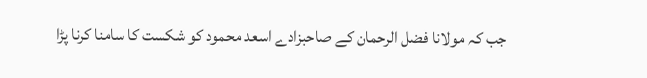جب کہ مولانا فضل الرحمان کے صاحبزادے اسعد محمود کو شکست کا سامنا کرنا پڑا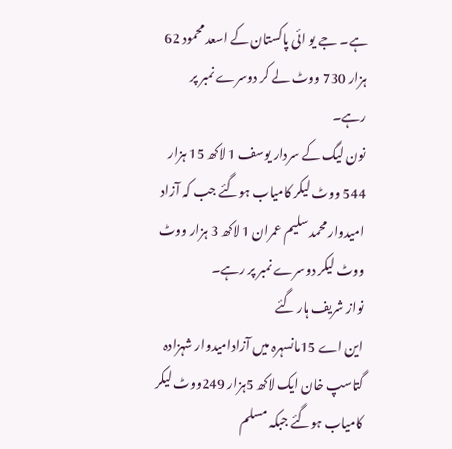ہے۔ جے یو ائی پاکستان کے اسعد محمود 62 ہزار 730 ووٹ لے کر دوسرے نمبر پر رہے۔
نون لیگ کے سردار یوسف 1 لاکھ 15 ہزار 544 ووٹ لیکر کامیاب ہوگئے جب کہ آزاد امیدوار محمد سلیم عمران 1 لاکھ 3 ہزار ووٹ ووٹ لیکر دوسرے نمبر پر رہے۔
نواز شریف ہار گئے
این اے 15مانسہرہ میں آزادامیدوار شہزادہ گتاسپ خان ایک لاکھ 5ہزار 249ووٹ لیکر کامیاب ہوگئے جبکہ مسلم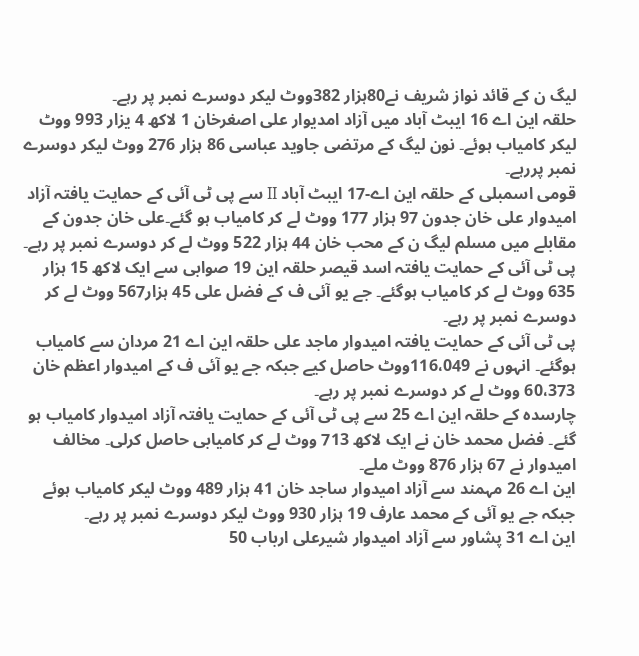لیگ ن کے قائد نواز شریف نے80ہزار 382ووٹ لیکر دوسرے نمبر پر رہے۔
حلقہ این اے 16 ایبٹ آباد میں آزاد امدیوار علی اصغرخان 1 لاکھ 4 یزار 993 ووٹ لیکر کامیاب ہوئے۔ نون لیگ کے مرتضی جاوید عباسی 86 ہزار 276 ووٹ لیکر دوسرے نمبر پررہے۔
قومی اسمبلی کے حلقہ این اے-17 ایبٹ آباد II سے پی ٹی آئی کے حمایت یافتہ آزاد امیدوار علی خان جدون 97 ہزار 177 ووٹ لے کر کامیاب ہو گئے۔علی خان جدون کے مقابلے میں مسلم لیگ ن کے محب خان 44 ہزار 522 ووٹ لے کر دوسرے نمبر پر رہے۔
پی ٹی آئی کے حمایت یافتہ اسد قیصر حلقہ این 19 صوابی سے ایک لاکھ 15 ہزار 635 ووٹ لے کر کامیاب ہوگئے۔ جے یو آئی ف کے فضل علی 45 ہزار567 ووٹ لے کر دوسرے نمبر پر رہے۔
پی ٹی آئی کے حمایت یافتہ امیدوار ماجد علی حلقہ این اے 21 مردان سے کامیاب ہوگئے۔ انہوں نے 116،049ووٹ حاصل کیے جبکہ جے یو آئی ف کے امیدوار اعظم خان 60،373 ووٹ لے کر دوسرے نمبر پر رہے۔
چارسدہ کے حلقہ این اے 25 سے پی ٹی آئی کے حمایت یافتہ آزاد امیدوار کامیاب ہو گئے۔ فضل محمد خان نے ایک لاکھ 713 ووٹ لے کر کامیابی حاصل کرلی۔ مخالف امیدوار نے 67 ہزار 876 ووٹ ملے۔
این اے 26 مہمند سے آزاد امیدوار ساجد خان 41 ہزار 489 ووٹ لیکر کامیاب ہوئے جبکہ جے یو آئی کے محمد عارف 19 ہزار 930 ووٹ لیکر دوسرے نمبر پر رہے۔
این اے 31 پشاور سے آزاد امیدوار شیرعلی ارباب 50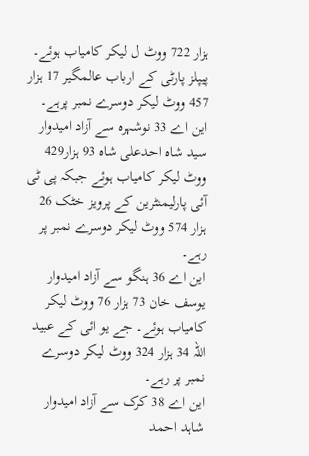ہزار 722 ووٹ ل لیکر کامیاب ہوئے۔ پیپلز پارٹی کے ارباب عالمگیر 17 ہزار 457 ووٹ لیکر دوسرے نمبر پرہے۔
این اے 33 نوشہرہ سے آزاد امیدوار سید شاہ احدعلی شاہ 93 ہزار429 ووٹ لیکر کامیاب ہوئے جبکہ پی ٹی آئی پارلیمنٹرین کے پرویز خٹک 26 ہزار 574 ووٹ لیکر دوسرے نمبر پر رہے۔
این اے 36 ہنگو سے آزاد امیدوار یوسف خان 73 ہزار 76 ووٹ لیکر کامیاب ہوئے۔ جے یو ائی کے عبید اللہ 34 ہزار 324 ووٹ لیکر دوسرے نمبر پر رہے۔
این اے 38 کرک سے آزاد امیدوار شاہد احمد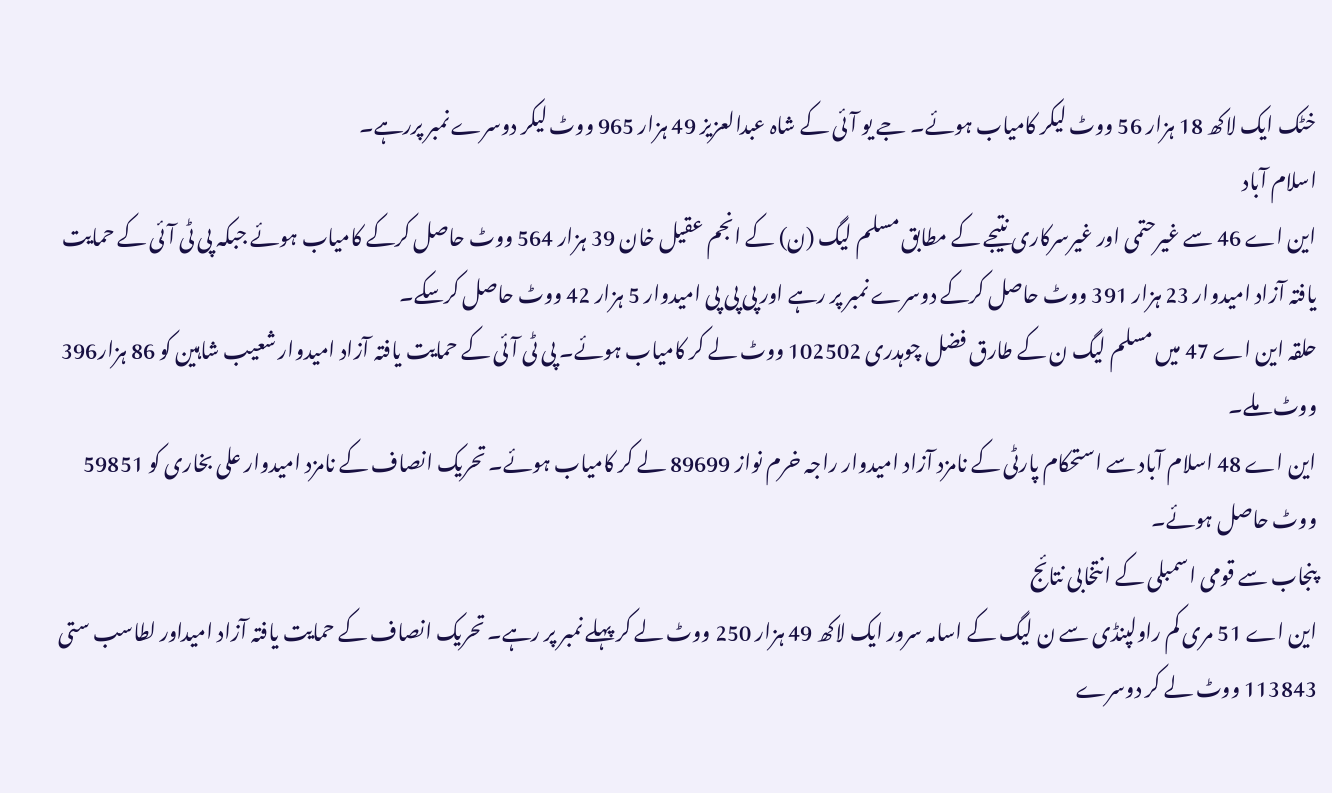خٹک ایک لاکھ 18 ہزار 56 ووٹ لیکر کامیاب ہوئے۔ جے یو آئی کے شاہ عبدالعزیز 49 ہزار 965 ووٹ لیکر دوسرے نمبر پررہے۔
اسلام آباد
این اے 46 سے غیرحتمی اور غیرسرکاری نتیجے کے مطابق مسلم لیگ (ن) کے انجم عقیل خان 39 ہزار 564 ووٹ حاصل کرکے کامیاب ہوئے جبکہ پی ٹی آئی کے حمایت یافتہ آزاد امیدوار 23 ہزار 391 ووٹ حاصل کرکے دوسرے نمبر پر رہے اور پی پی پی امیدوار 5 ہزار 42 ووٹ حاصل کرسکے۔
حلقہ این اے 47 میں مسلم لیگ ن کے طارق فضل چوہدری 102502 ووٹ لے کر کامیاب ہوئے۔ پی ٹی آئی کے حمایت یافتہ آزاد امیدوار شعیب شاہین کو 86 ہزار396 ووٹ ملے۔
این اے 48 اسلام آباد سے استحکام پارٹی کے نامزد آزاد امیدوار راجہ خرم نواز 89699 لے کر کامیاب ہوئے۔ تحریک انصاف کے نامزد امیدوار علی بخاری کو 59851 ووٹ حاصل ہوئے۔
پنجاب سے قومی اسمبلی کے انتخابی نتائج
این اے 51 مری کم راولپنڈی سے ن لیگ کے اسامہ سرور ایک لاکھ 49 ہزار 250 ووٹ لے کر پہلے نمبر پر رہے۔ تحریک انصاف کے حمایت یافتہ آزاد امیداور لطاسب ستی 113843 ووٹ لے کر دوسرے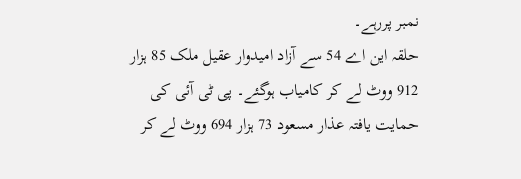نمبر پررہے۔
حلقہ این اے 54 سے آزاد امیدوار عقیل ملک 85 ہزار 912 ووٹ لے کر کامیاب ہوگئے۔ پی ٹی آئی کی حمایت یافتہ عذار مسعود 73 ہزار 694 ووٹ لے کر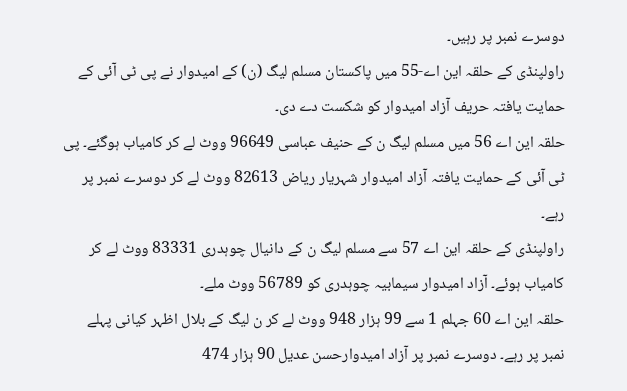دوسرے نمبر پر رہیں۔
راولپنڈی کے حلقہ این اے-55 میں پاکستان مسلم لیگ (ن) کے امیدوار نے پی ٹی آئی کے حمایت یافتہ حریف آزاد امیدوار کو شکست دے دی۔
حلقہ این اے 56 میں مسلم لیگ ن کے حنیف عباسی 96649 ووٹ لے کر کامیاب ہوگئے۔ پی ٹی آئی کے حمایت یافتہ آزاد امیدوار شہریار ریاض 82613 ووٹ لے کر دوسرے نمبر پر رہے۔
راولپنڈی کے حلقہ این اے 57 سے مسلم لیگ ن کے دانیال چوہدری 83331 ووٹ لے کر کامیاب ہوئے۔ آزاد امیدوار سیمابیہ چوہدری کو 56789 ووٹ ملے۔
حلقہ این اے 60 جہلم 1 سے 99 ہزار 948 ووٹ لے کر ن لیگ کے بلال اظہر کیانی پہلے نمبر پر رہے۔ دوسرے نمبر پر آزاد امیدوارحسن عدیل 90 ہزار 474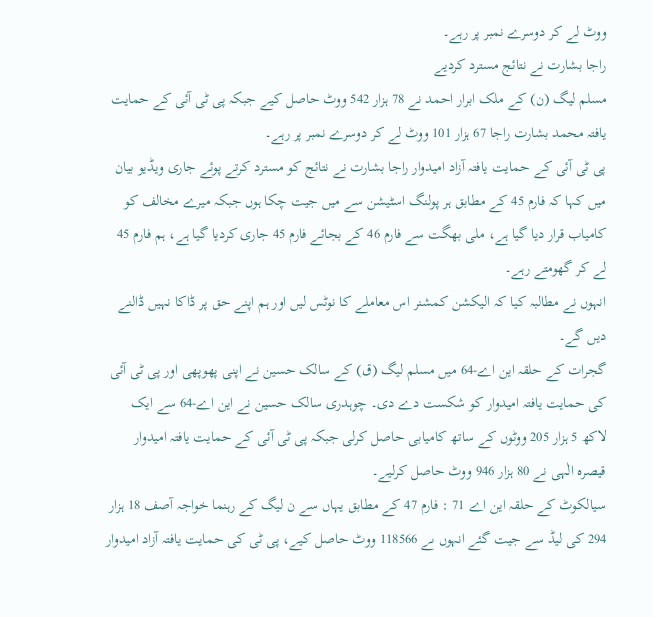ووٹ لے کر دوسرے نمبر پر رہے۔
راجا بشارت نے نتائج مسترد کردیے
مسلم لیگ (ن) کے ملک ابرار احمد نے 78 ہزار 542 ووٹ حاصل کیے جبکہ پی ٹی آئی کے حمایت یافتہ محمد بشارت راجا 67 ہزار 101 ووٹ لے کر دوسرے نمبر پر رہے۔
پی ٹی آئی کے حمایت یافتہ آزاد امیدوار راجا بشارت نے نتائج کو مسترد کرتے پوئے جاری ویڈیو بیان میں کہا کہ فارم 45 کے مطابق ہر پولنگ اسٹیشن سے میں جیت چکا ہوں جبکہ میرے مخالف کو کامیاب قرار دیا گیا ہے، ملی بھگت سے فارم 46 کے بجائے فارم 45 جاری کردیا گیا ہے، ہم فارم 45 لے کر گھومتے رہے۔
انہوں نے مطالبہ کیا کہ الیکشن کمشنر اس معاملے کا نوٹس لیں اور ہم اپنے حق پر ڈاکا نہیں ڈالنے دیں گے۔
گجرات کے حلقہ این اے-64 میں مسلم لیگ (ق) کے سالک حسین نے اپنی پھوپھی اور پی ٹی آئی کی حمایت یافتہ امیدوار کو شکست دے دی۔ چوہدری سالک حسین نے این اے-64 سے ایک لاکھ 5 ہزار 205 ووٹوں کے ساتھ کامیابی حاصل کرلی جبکہ پی ٹی آئی کے حمایت یافتہ امیدوار قیصرہ الٰہی نے 80 ہزار 946 ووٹ حاصل کرلیے۔
سیالکوٹ کے حلقہ این اے 71 : فارم 47 کے مطابق یہاں سے ن لیگ کے رہنما خواجہ آصف 18 ہزار 294 کی لیڈ سے جیت گئے انہوں ںے 118566 ووٹ حاصل کیے، پی ٹی کی حمایت یافتہ آزاد امیدوار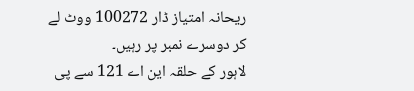ریحانہ امتیاز ڈار 100272 ووٹ لے کر دوسرے نمبر پر رہیں۔
لاہور کے حلقہ این اے 121 سے پی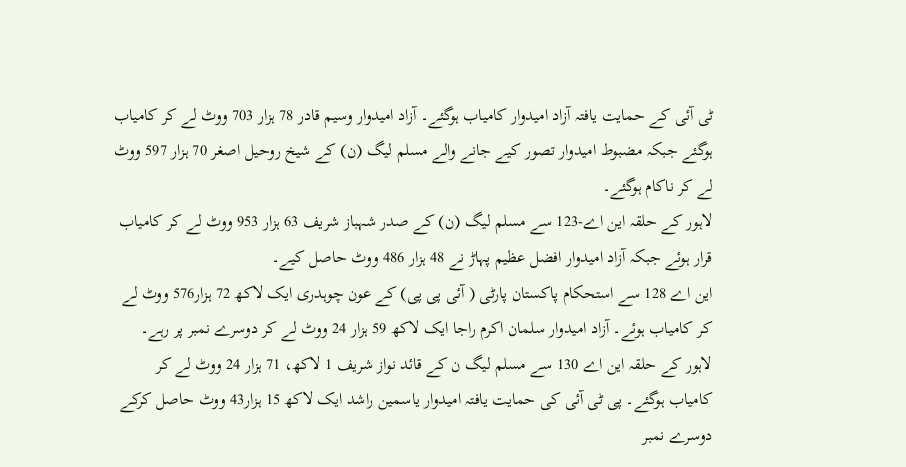ٹی آئی کے حمایت یافتہ آزاد امیدوار کامیاب ہوگئے۔ آزاد امیدوار وسیم قادر 78 ہزار 703 ووٹ لے کر کامیاب ہوگئے جبکہ مضبوط امیدوار تصور کیے جانے والے مسلم لیگ (ن) کے شیخ روحیل اصغر 70 ہزار 597 ووٹ لے کر ناکام ہوگئے۔
لاہور کے حلقہ این اے-123 سے مسلم لیگ (ن) کے صدر شہباز شریف 63 ہزار 953 ووٹ لے کر کامیاب قرار ہوئے جبکہ آزاد امیدوار افضل عظیم پہاڑ نے 48 ہزار 486 ووٹ حاصل کیے۔
این اے 128 سے استحکام پاکستان پارٹی ( آئی پی پی) کے عون چوہدری ایک لاکھ 72 ہزار576 ووٹ لے کر کامیاب ہوئے۔ آزاد امیدوار سلمان اکرم راجا ایک لاکھ 59 ہزار 24 ووٹ لے کر دوسرے نمبر پر رہے۔
لاہور کے حلقہ این اے 130 سے مسلم لیگ ن کے قائد نواز شریف 1 لاکھ، 71 ہزار 24 ووٹ لے کر کامیاب ہوگئے۔ پی ٹی آئی کی حمایت یافتہ امیدوار یاسمین راشد ایک لاکھ 15 ہزار43 ووٹ حاصل کرکے دوسرے نمبر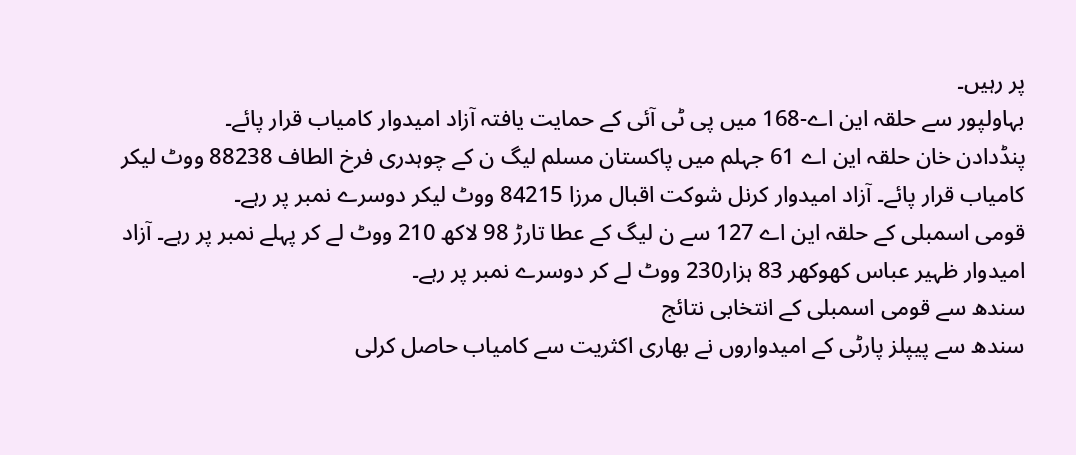پر رہیں۔
بہاولپور سے حلقہ این اے-168 میں پی ٹی آئی کے حمایت یافتہ آزاد امیدوار کامیاب قرار پائے۔
پنڈدادن خان حلقہ این اے 61 جہلم میں پاکستان مسلم لیگ ن کے چوہدری فرخ الطاف 88238 ووٹ لیکر کامیاب قرار پائے۔ آزاد امیدوار کرنل شوکت اقبال مرزا 84215 ووٹ لیکر دوسرے نمبر پر رہے۔
قومی اسمبلی کے حلقہ این اے 127 سے ن لیگ کے عطا تارڑ 98 لاکھ 210 ووٹ لے کر پہلے نمبر پر رہے۔ آزاد امیدوار ظہیر عباس کھوکھر 83 ہزار230 ووٹ لے کر دوسرے نمبر پر رہے۔
سندھ سے قومی اسمبلی کے انتخابی نتائج
سندھ سے پیپلز پارٹی کے امیدواروں نے بھاری اکثریت سے کامیاب حاصل کرلی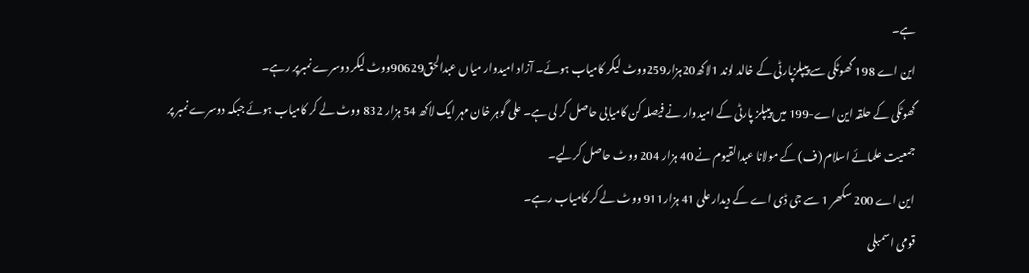ہے۔
این اے 198 گھوٹکی سے پیپلزپارٹی کے خالد لوند 1لاکھ20ہزار259ووٹ لیکر کامیاب ہوئے۔ آزاد امیدوار میاں عبدالحق90629ووٹ لیکر دوسرے نمبرپر رہے۔
گھوٹکی کے حلقہ این اے-199 میں پیپلز پارٹی کے امیدوار نے فیصلہ کن کامیابی حاصل کر لی ہے۔ علی گوہر خان مہر ایک لاکھ 54 ہزار 832 ووٹ لے کر کامیاب ہوئے جبکہ دوسرے نمبر پر جمعیت علمائے اسلام (ف) کے مولانا عبدالقیوم نے 40 ہزار 204 ووٹ حاصل کرلیے۔
این اے 200 سکھر 1 سے جی ڈی اے کے دیدار علی 41 ہزار911 ووٹ لے کر کامیاب رہے۔
قومی اسمبلی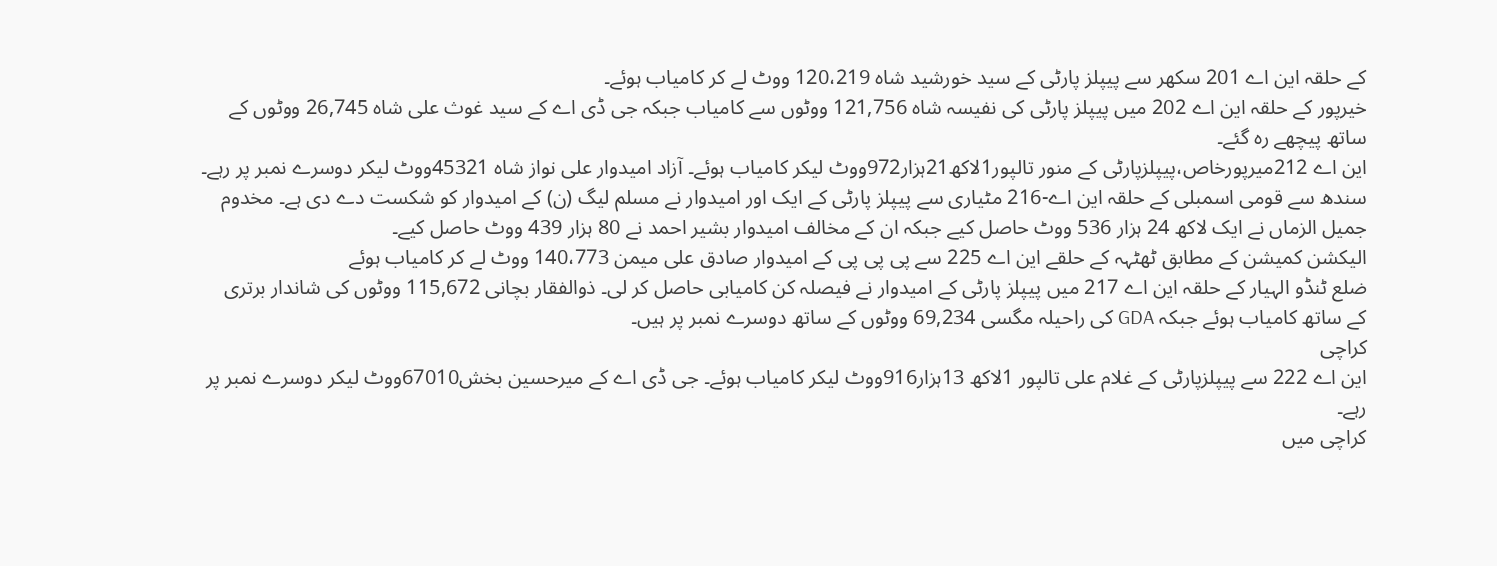کے حلقہ این اے 201 سکھر سے پیپلز پارٹی کے سید خورشید شاہ 120،219 ووٹ لے کر کامیاب ہوئے۔
خیرپور کے حلقہ این اے 202 میں پیپلز پارٹی کی نفیسہ شاہ 121,756 ووٹوں سے کامیاب جبکہ جی ڈی اے کے سید غوث علی شاہ 26,745 ووٹوں کے ساتھ پیچھے رہ گئے۔
این اے 212میرپورخاص،پیپلزپارٹی کے منور تالپور1لاکھ21ہزار972ووٹ لیکر کامیاب ہوئے۔ آزاد امیدوار علی نواز شاہ 45321ووٹ لیکر دوسرے نمبر پر رہے۔
سندھ سے قومی اسمبلی کے حلقہ این اے-216 مٹیاری سے پیپلز پارٹی کے ایک اور امیدوار نے مسلم لیگ (ن) کے امیدوار کو شکست دے دی ہے۔ مخدوم جمیل الزماں نے ایک لاکھ 24 ہزار 536 ووٹ حاصل کیے جبکہ ان کے مخالف امیدوار بشیر احمد نے 80 ہزار 439 ووٹ حاصل کیے۔
الیکشن کمیشن کے مطابق ٹھٹہہ کے حلقے این اے 225 سے پی پی پی کے امیدوار صادق علی میمن 140،773 ووٹ لے کر کامیاب ہوئے
ضلع ٹنڈو الہیار کے حلقہ این اے 217 میں پیپلز پارٹی کے امیدوار نے فیصلہ کن کامیابی حاصل کر لی۔ ذوالفقار بچانی 115,672 ووٹوں کی شاندار برتری کے ساتھ کامیاب ہوئے جبکہ GDA کی راحیلہ مگسی 69,234 ووٹوں کے ساتھ دوسرے نمبر پر ہیں۔
کراچی
این اے 222 سے پیپلزپارٹی کے غلام علی تالپور 1لاکھ 13ہزار916ووٹ لیکر کامیاب ہوئے۔ جی ڈی اے کے میرحسین بخش67010ووٹ لیکر دوسرے نمبر پر رہے۔
کراچی میں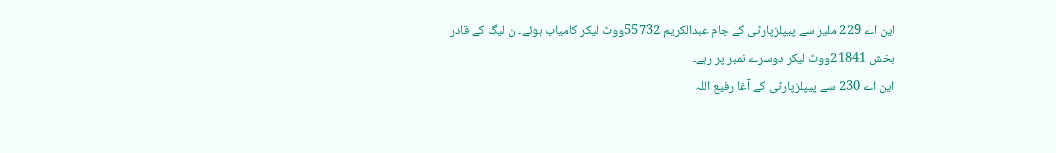این اے 229 ملیر سے پیپلزپارٹی کے جام عبدالکریم 55732ووٹ لیکر کامیاب ہوئے۔ ن لیگ کے قادر بخش 21841ووٹ لیکر دوسرے نمبر پر رہے۔
این اے 230 سے پیپلزپارٹی کے آغا رفیع اللہ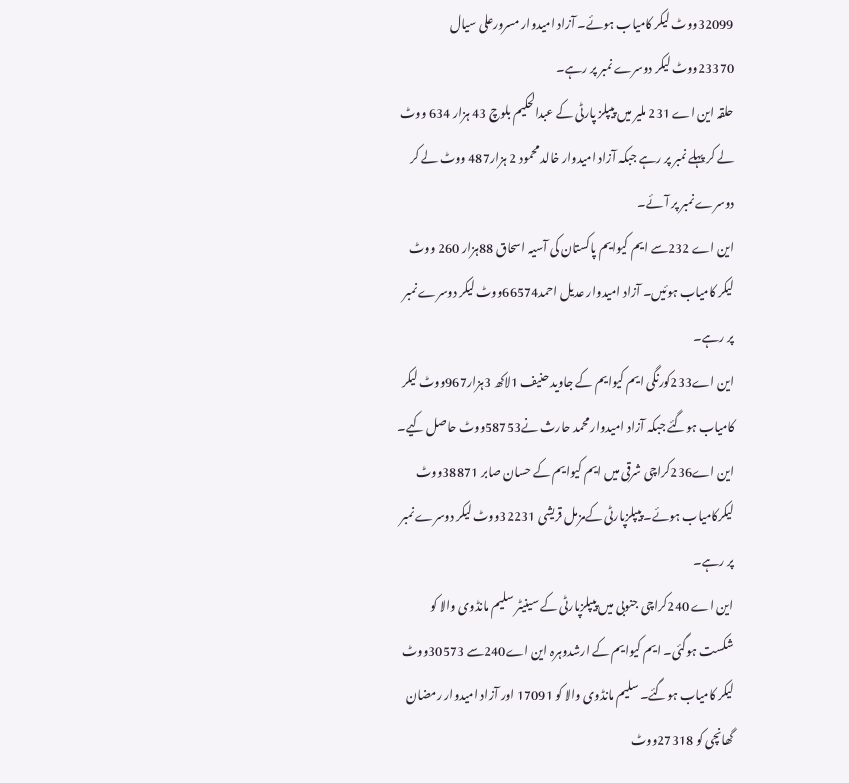32099ووٹ لیکر کامیاب ہوئے۔ آزاد امیدوار مسرورعلی سیال 23370ووٹ لیکر دوسرے نمبر پر رہے۔
حلقہ این اے 231 ملیر میں پیپلز پارٹی کے عبدالحکیم بلوچ 43 ہزار 634 ووٹ لے کر پہلے نمبر پر رہے جبکہ آزاد امیدوار خالد محمود 2 ہزار487 ووٹ لے کر دوسرے نمبر پر آئے۔
این اے 232سے ایم کیوایم پاکستان کی آسیہ اسحاق 88ہزار 260 ووٹ لیکر کامیاب ہوئیں۔ آزاد امیدوار عدیل احمد66574ووٹ لیکر دوسرے نمبر پر رہے۔
این اے233کورنگی ایم کیوایم کے جاوید حنیف 1لاکھ 3ہزار967ووٹ لیکر کامیاب ہوگئے جبکہ آزاد امیدوار محمد حارث نے58753ووٹ حاصل کیے۔
این اے236کراچی شرقی میں ایم کیوایم کے حسان صابر 38871ووٹ لیکرکامیاب ہوئے۔ پیپلزپارٹی کےمزمل قریشی 32231ووٹ لیکر دوسرے نمبر پر رہے۔
این اے 240کراچی جنوبی میں پیپلزپارٹی کے سینیٹر سلیم مانڈوی والا کو شکست ہوگئی۔ ایم کیوایم کے ارشدوہرہ این اے240سے 30573ووٹ لیکر کامیاب ہوگئے۔ سلیم مانڈوی والا کو 17091 اور آزاد امیدوار رمضان گھانچی کو 27318ووٹ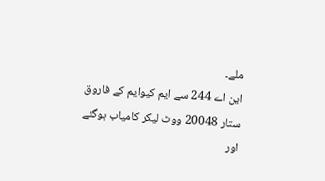ملے۔
این اے 244 سے ایم کیوایم کے فاروق ستار 20048 ووٹ لیکر کامیاب ہوگئے اور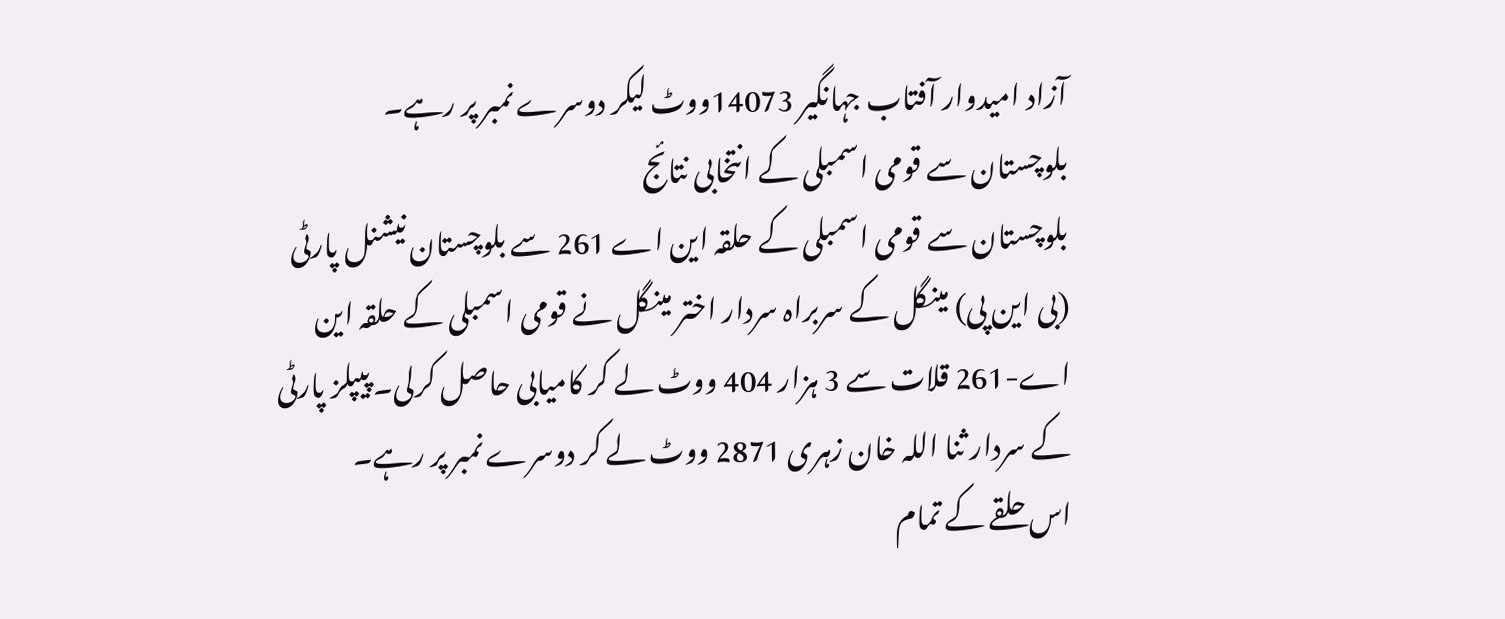آزاد امیدوار آفتاب جہانگیر 14073ووٹ لیکر دوسرے نمبر پر رہے۔
بلوچستان سے قومی اسمبلی کے انتخابی نتائج
بلوچستان سے قومی اسمبلی کے حلقہ این اے 261 سے بلوچستان نیشنل پارٹی (بی این پی) مینگل کے سربراہ سردار اختر مینگل نے قومی اسمبلی کے حلقہ این اے-261 قلات سے 3 ہزار 404 ووٹ لے کر کامیابی حاصل کرلی۔ پیپلز پارٹی کے سردار ثنا اللہ خان زہری 2871 ووٹ لے کر دوسرے نمبر پر رہے۔
اس حلقے کے تمام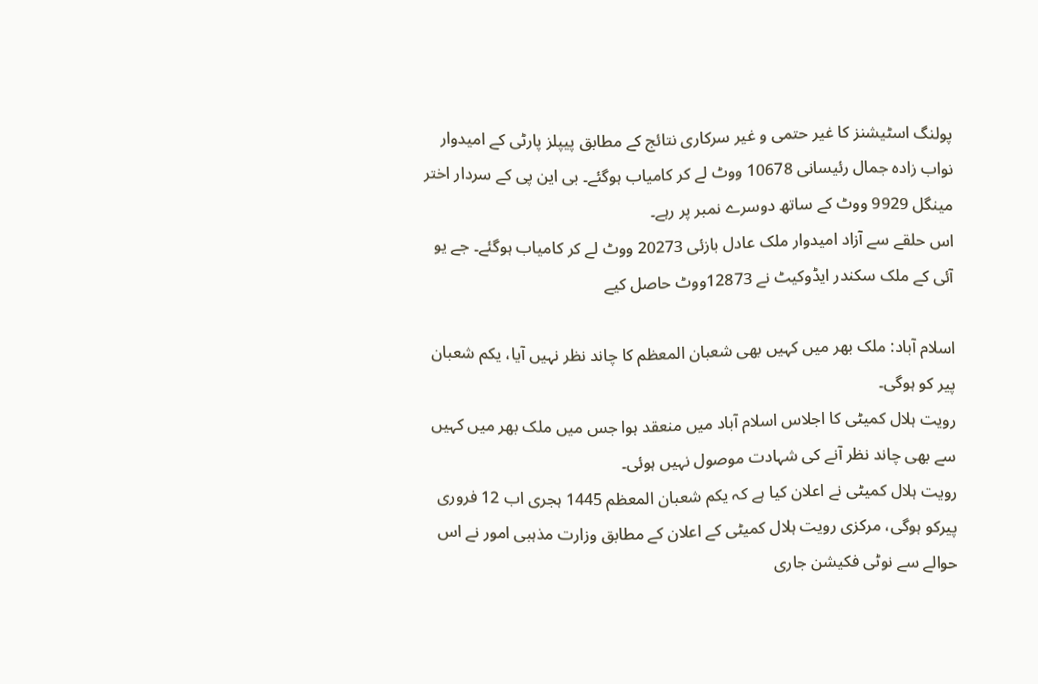پولنگ اسٹیشنز کا غیر حتمی و غیر سرکاری نتائج کے مطابق پیپلز پارٹی کے امیدوار نواب زادہ جمال رئیسانی 10678 ووٹ لے کر کامیاب ہوگئے۔ بی این پی کے سردار اختر مینگل 9929 ووٹ کے ساتھ دوسرے نمبر پر رہے۔
اس حلقے سے آزاد امیدوار ملک عادل بازئی 20273 ووٹ لے کر کامیاب ہوگئے۔ جے یو آئی کے ملک سکندر ایڈوکیٹ نے 12873ووٹ حاصل کیے

اسلام آباد: ملک بھر میں کہیں بھی شعبان المعظم کا چاند نظر نہیں آیا، یکم شعبان پیر کو ہوگی۔
رویت ہلال کمیٹی کا اجلاس اسلام آباد میں منعقد ہوا جس میں ملک بھر میں کہیں سے بھی چاند نظر آنے کی شہادت موصول نہیں ہوئی۔
رویت ہلال کمیٹی نے اعلان کیا ہے کہ یکم شعبان المعظم 1445 ہجری اب 12 فروری پیرکو ہوگی، مرکزی رویت ہلال کمیٹی کے اعلان کے مطابق وزارت مذہبی امور نے اس حوالے سے نوٹی فکیشن جاری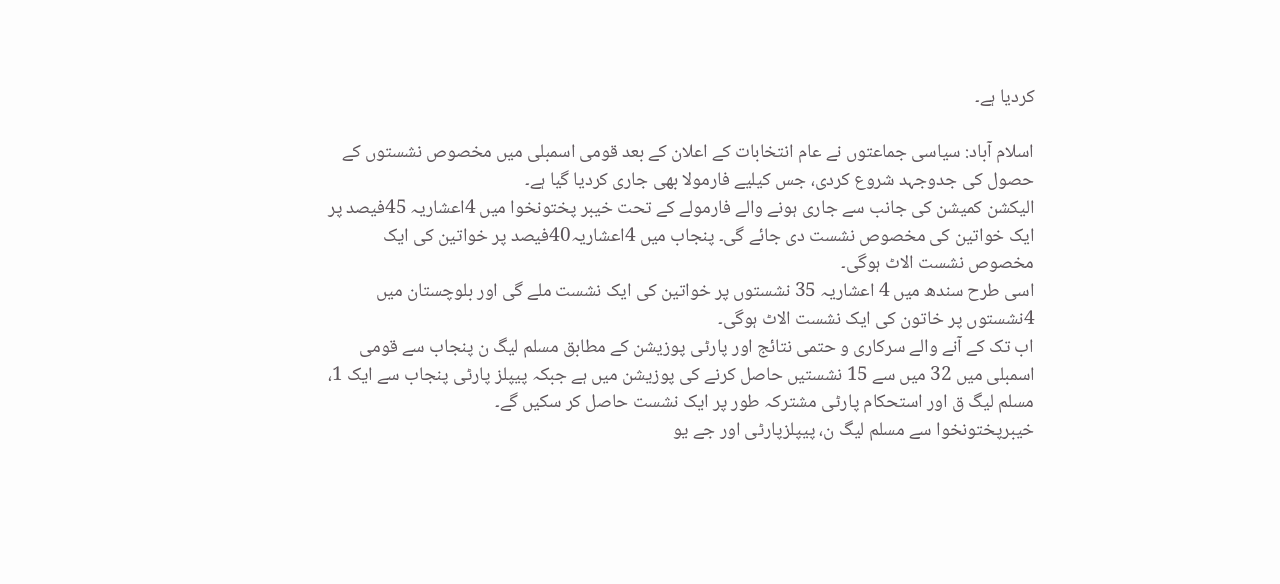کردیا ہے۔

اسلام آباد: سیاسی جماعتوں نے عام انتخابات کے اعلان کے بعد قومی اسمبلی میں مخصوص نشستوں کے حصول کی جدوجہد شروع کردی، جس کیلیے فارمولا بھی جاری کردیا گیا ہے۔
الیکشن کمیشن کی جانب سے جاری ہونے والے فارمولے کے تحت خیبر پختونخوا میں 4اعشاریہ 45فیصد پر ایک خواتین کی مخصوص نشست دی جائے گی۔ پنجاب میں 4اعشاریہ40فیصد پر خواتین کی ایک مخصوص نشست الاٹ ہوگی۔
اسی طرح سندھ میں 4 اعشاریہ 35 نشستوں پر خواتین کی ایک نشست ملے گی اور بلوچستان میں 4نشستوں پر خاتون کی ایک نشست الاٹ ہوگی۔
اب تک کے آنے والے سرکاری و حتمی نتائج اور پارٹی پوزیشن کے مطابق مسلم لیگ ن پنجاب سے قومی اسمبلی میں 32 میں سے 15 نشستیں حاصل کرنے کی پوزیشن میں ہے جبکہ پیپلز پارٹی پنجاب سے ایک 1، مسلم لیگ ق اور استحکام پارٹی مشترکہ طور پر ایک نشست حاصل کر سکیں گے۔
خیبرپختونخوا سے مسلم لیگ ن، پیپلزپارٹی اور جے یو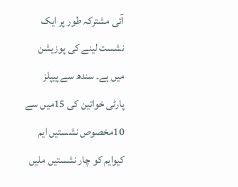آئی مشترکہ طور پر ایک نشست لینے کی پوزیشن میں ہے۔ سندھ سے پیپلز پارٹی خواتین کی 15میں سے 10مخصوص نشستیں ایم کیوایم کو چار نشستیں ملیں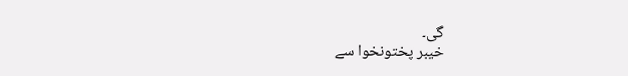گی۔
خیبر پختونخوا سے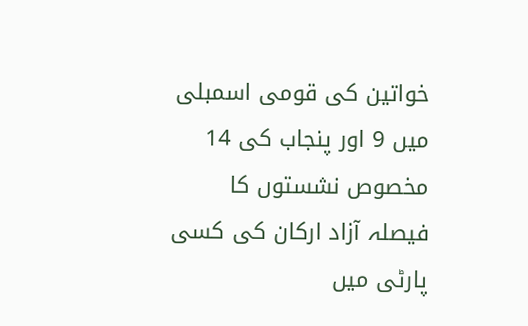خواتین کی قومی اسمبلی میں 9 اور پنجاب کی 14 مخصوص نشستوں کا فیصلہ آزاد ارکان کی کسی پارٹی میں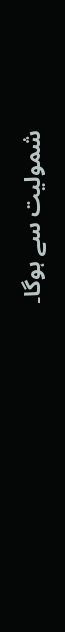شمولیت سے ہوگا۔